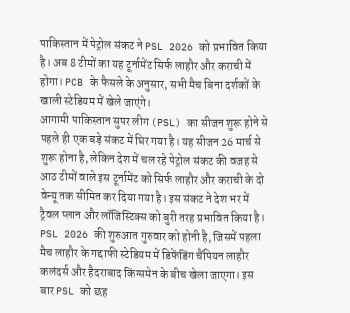पाकिस्तान में पेट्रोल संकट ने PSL 2026 को प्रभावित किया है। अब 8 टीमों का यह टूर्नामेंट सिर्फ लाहौर और कराची में होगा। PCB के फैसले के अनुसार, सभी मैच बिना दर्शकों के खाली स्टेडियम में खेले जाएंगे।
आगामी पाकिस्तान सुपर लीग (PSL) का सीजन शुरू होने से पहले ही एक बड़े संकट में घिर गया है। यह सीजन 26 मार्च से शुरू होना है, लेकिन देश में चल रहे पेट्रोल संकट की वजह से आठ टीमों वाले इस टूर्नामेंट को सिर्फ लाहौर और कराची के दो वेन्यू तक सीमित कर दिया गया है। इस संकट ने देश भर में ट्रैवल प्लान और लॉजिस्टिक्स को बुरी तरह प्रभावित किया है।
PSL 2026 की शुरुआत गुरुवार को होनी है, जिसमें पहला मैच लाहौर के गद्दाफी स्टेडियम में डिफेंडिंग चैंपियन लाहौर कलंदर्स और हैदराबाद किंग्समेन के बीच खेला जाएगा। इस बार PSL को छह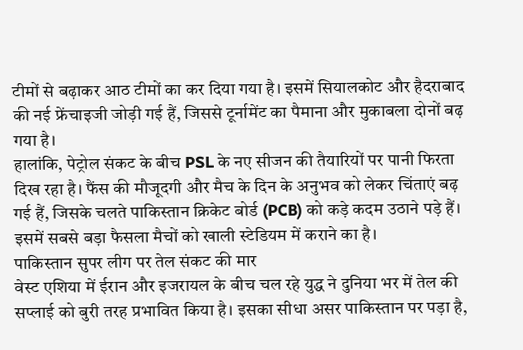टीमों से बढ़ाकर आठ टीमों का कर दिया गया है। इसमें सियालकोट और हैदराबाद की नई फ्रेंचाइजी जोड़ी गई हैं, जिससे टूर्नामेंट का पैमाना और मुकाबला दोनों बढ़ गया है।
हालांकि, पेट्रोल संकट के बीच PSL के नए सीजन की तैयारियों पर पानी फिरता दिख रहा है। फैंस की मौजूदगी और मैच के दिन के अनुभव को लेकर चिंताएं बढ़ गई हैं, जिसके चलते पाकिस्तान क्रिकेट बोर्ड (PCB) को कड़े कदम उठाने पड़े हैं। इसमें सबसे बड़ा फैसला मैचों को खाली स्टेडियम में कराने का है।
पाकिस्तान सुपर लीग पर तेल संकट की मार
वेस्ट एशिया में ईरान और इजरायल के बीच चल रहे युद्ध ने दुनिया भर में तेल की सप्लाई को बुरी तरह प्रभावित किया है। इसका सीधा असर पाकिस्तान पर पड़ा है,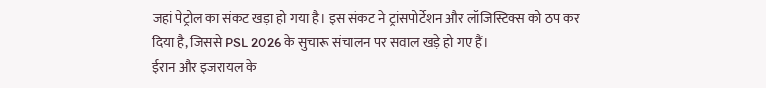जहां पेट्रोल का संकट खड़ा हो गया है। इस संकट ने ट्रांसपोर्टेशन और लॉजिस्टिक्स को ठप कर दिया है, जिससे PSL 2026 के सुचारू संचालन पर सवाल खड़े हो गए हैं।
ईरान और इजरायल के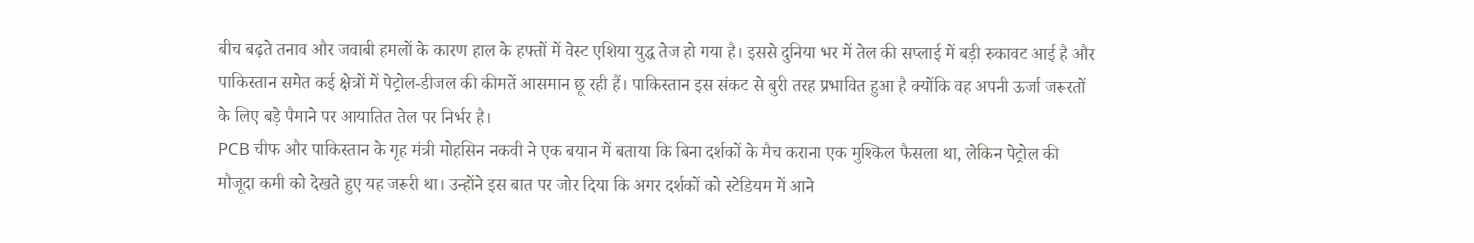बीच बढ़ते तनाव और जवाबी हमलों के कारण हाल के हफ्तों में वेस्ट एशिया युद्ध तेज हो गया है। इससे दुनिया भर में तेल की सप्लाई में बड़ी रुकावट आई है और पाकिस्तान समेत कई क्षेत्रों में पेट्रोल-डीजल की कीमतें आसमान छू रही हैं। पाकिस्तान इस संकट से बुरी तरह प्रभावित हुआ है क्योंकि वह अपनी ऊर्जा जरूरतों के लिए बड़े पैमाने पर आयातित तेल पर निर्भर है।
PCB चीफ और पाकिस्तान के गृह मंत्री मोहसिन नकवी ने एक बयान में बताया कि बिना दर्शकों के मैच कराना एक मुश्किल फैसला था, लेकिन पेट्रोल की मौजूदा कमी को देखते हुए यह जरूरी था। उन्होंने इस बात पर जोर दिया कि अगर दर्शकों को स्टेडियम में आने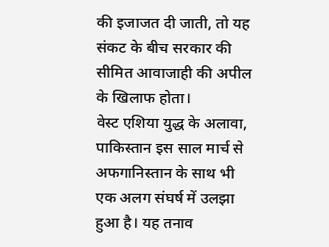की इजाजत दी जाती, तो यह संकट के बीच सरकार की सीमित आवाजाही की अपील के खिलाफ होता।
वेस्ट एशिया युद्ध के अलावा, पाकिस्तान इस साल मार्च से अफगानिस्तान के साथ भी एक अलग संघर्ष में उलझा हुआ है। यह तनाव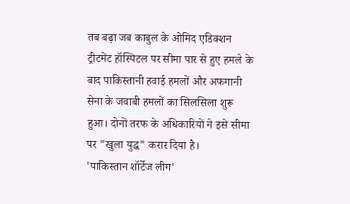तब बढ़ा जब काबुल के ओमिद एडिक्शन ट्रीटमेंट हॉस्पिटल पर सीमा पार से हुए हमले के बाद पाकिस्तानी हवाई हमलों और अफगानी सेना के जवाबी हमलों का सिलसिला शुरू हुआ। दोनों तरफ के अधिकारियों ने इसे सीमा पर "खुला युद्ध" करार दिया है।
'पाकिस्तान शॉर्टेज लीग'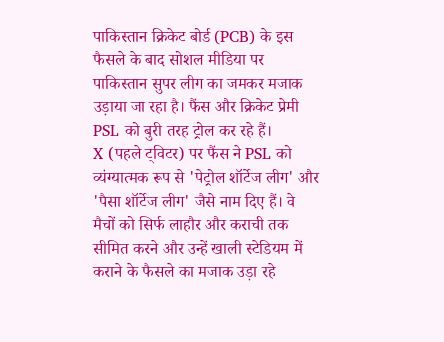पाकिस्तान क्रिकेट बोर्ड (PCB) के इस फैसले के बाद सोशल मीडिया पर पाकिस्तान सुपर लीग का जमकर मजाक उड़ाया जा रहा है। फैंस और क्रिकेट प्रेमी PSL को बुरी तरह ट्रोल कर रहे हैं।
X (पहले ट्विटर) पर फैंस ने PSL को व्यंग्यात्मक रूप से 'पेट्रोल शॉर्टेज लीग' और 'पैसा शॉर्टेज लीग' जैसे नाम दिए हैं। वे मैचों को सिर्फ लाहौर और कराची तक सीमित करने और उन्हें खाली स्टेडियम में कराने के फैसले का मजाक उड़ा रहे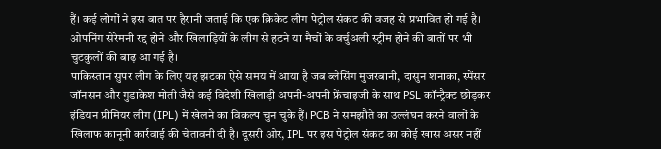हैं। कई लोगों ने इस बात पर हैरानी जताई कि एक क्रिकेट लीग पेट्रोल संकट की वजह से प्रभावित हो गई है। ओपनिंग सेरेमनी रद्द होने और खिलाड़ियों के लीग से हटने या मैचों के वर्चुअली स्ट्रीम होने की बातों पर भी चुटकुलों की बाढ़ आ गई है।
पाकिस्तान सुपर लीग के लिए यह झटका ऐसे समय में आया है जब ब्लेसिंग मुजरबानी, दासुन शनाका, स्पेंसर जॉनसन और गुडाकेश मोती जैसे कई विदेशी खिलाड़ी अपनी-अपनी फ्रेंचाइजी के साथ PSL कॉन्ट्रैक्ट छोड़कर इंडियन प्रीमियर लीग (IPL) में खेलने का विकल्प चुन चुके हैं। PCB ने समझौते का उल्लंघन करने वालों के खिलाफ कानूनी कार्रवाई की चेतावनी दी है। दूसरी ओर, IPL पर इस पेट्रोल संकट का कोई खास असर नहीं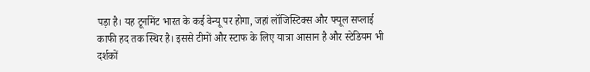पड़ा है। यह टूर्नामेंट भारत के कई वेन्यू पर होगा, जहां लॉजिस्टिक्स और फ्यूल सप्लाई काफी हद तक स्थिर है। इससे टीमों और स्टाफ के लिए यात्रा आसान है और स्टेडियम भी दर्शकों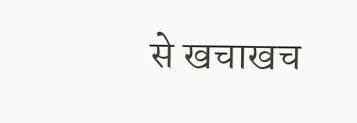से खचाखच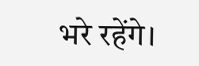भरे रहेंगे।